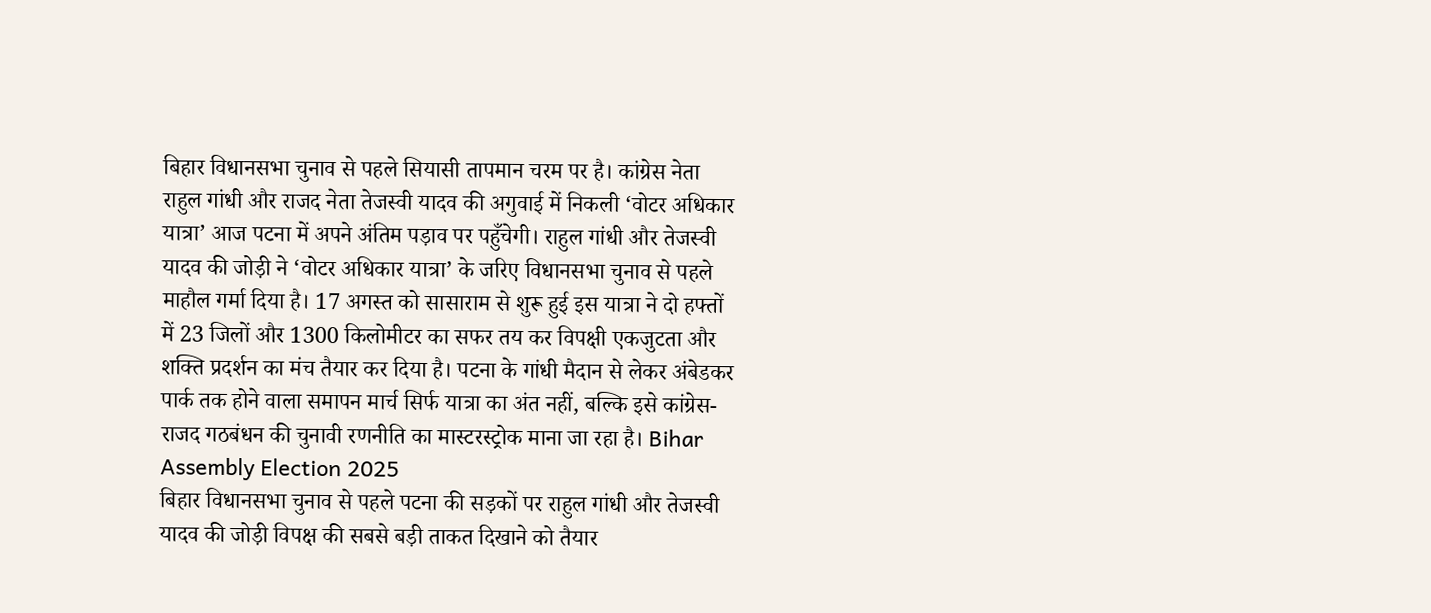बिहार विधानसभा चुनाव से पहले सियासी तापमान चरम पर है। कांग्रेस नेता राहुल गांधी और राजद नेता तेजस्वी यादव की अगुवाई में निकली ‘वोटर अधिकार यात्रा’ आज पटना में अपने अंतिम पड़ाव पर पहुँचेगी। राहुल गांधी और तेजस्वी यादव की जोड़ी ने ‘वोटर अधिकार यात्रा’ के जरिए विधानसभा चुनाव से पहले माहौल गर्मा दिया है। 17 अगस्त को सासाराम से शुरू हुई इस यात्रा ने दो हफ्तों में 23 जिलों और 1300 किलोमीटर का सफर तय कर विपक्षी एकजुटता और शक्ति प्रदर्शन का मंच तैयार कर दिया है। पटना के गांधी मैदान से लेकर अंबेडकर पार्क तक होने वाला समापन मार्च सिर्फ यात्रा का अंत नहीं, बल्कि इसे कांग्रेस-राजद गठबंधन की चुनावी रणनीति का मास्टरस्ट्रोक माना जा रहा है। Bihar Assembly Election 2025
बिहार विधानसभा चुनाव से पहले पटना की सड़कों पर राहुल गांधी और तेजस्वी यादव की जोड़ी विपक्ष की सबसे बड़ी ताकत दिखाने को तैयार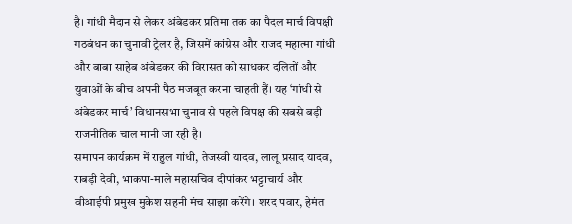है। गांधी मैदान से लेकर अंबेडकर प्रतिमा तक का पैदल मार्च विपक्षी गठबंधन का चुनावी ट्रेलर है, जिसमें कांग्रेस और राजद महात्मा गांधी और बाबा साहेब अंबेडकर की विरासत को साधकर दलितों और युवाओं के बीच अपनी पैठ मजबूत करना चाहती हैं। यह ‘गांधी से अंबेडकर मार्च’ विधानसभा चुनाव से पहले विपक्ष की सबसे बड़ी राजनीतिक चाल मानी जा रही है।
समापन कार्यक्रम में राहुल गांधी, तेजस्वी यादव, लालू प्रसाद यादव, राबड़ी देवी, भाकपा-माले महासचिव दीपांकर भट्टाचार्य और वीआईपी प्रमुख मुकेश सहनी मंच साझा करेंगे। शरद पवार, हेमंत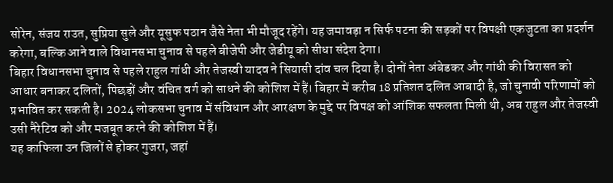सोरेन, संजय राउत, सुप्रिया सुले और यूसुफ पठान जैसे नेता भी मौजूद रहेंगे। यह जमावड़ा न सिर्फ पटना की सड़कों पर विपक्षी एकजुटता का प्रदर्शन करेगा, बल्कि आने वाले विधानसभा चुनाव से पहले बीजेपी और जेडीयू को सीधा संदेश देगा।
बिहार विधानसभा चुनाव से पहले राहुल गांधी और तेजस्वी यादव ने सियासी दांव चल दिया है। दोनों नेता अंबेडकर और गांधी की विरासत को आधार बनाकर दलितों, पिछड़ों और वंचित वर्ग को साधने की कोशिश में हैं। बिहार में करीब 18 प्रतिशत दलित आबादी है, जो चुनावी परिणामों को प्रभावित कर सकती है। 2024 लोकसभा चुनाव में संविधान और आरक्षण के मुद्दे पर विपक्ष को आंशिक सफलता मिली थी, अब राहुल और तेजस्वी उसी नैरेटिव को और मजबूत करने की कोशिश में हैं।
यह काफिला उन जिलों से होकर गुजरा, जहां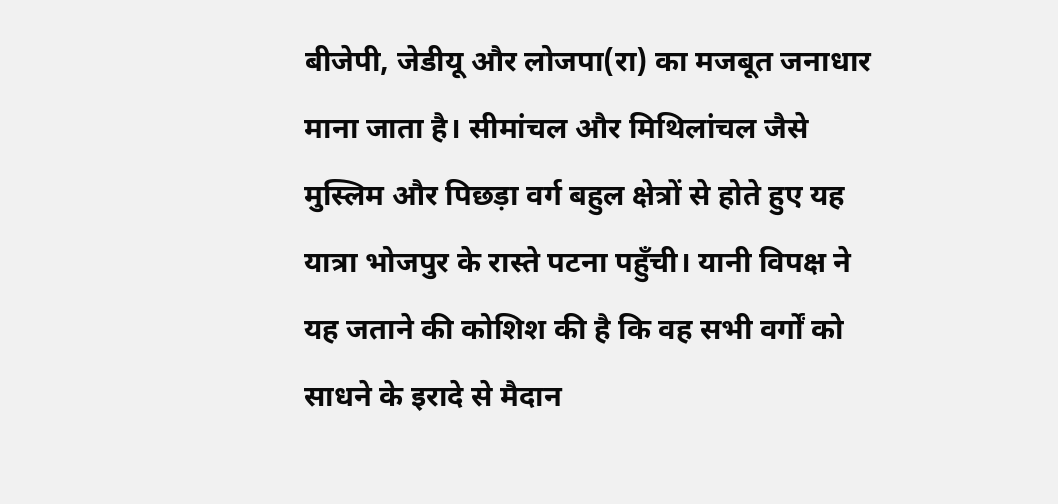बीजेपी, जेडीयू और लोजपा(रा) का मजबूत जनाधार माना जाता है। सीमांचल और मिथिलांचल जैसे मुस्लिम और पिछड़ा वर्ग बहुल क्षेत्रों से होते हुए यह यात्रा भोजपुर के रास्ते पटना पहुँची। यानी विपक्ष ने यह जताने की कोशिश की है कि वह सभी वर्गों को साधने के इरादे से मैदान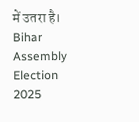में उतरा है। Bihar Assembly Election 2025